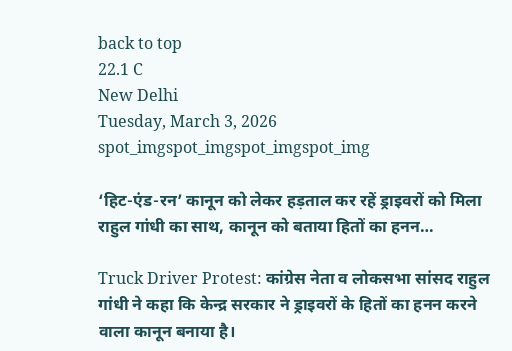back to top
22.1 C
New Delhi
Tuesday, March 3, 2026
spot_imgspot_imgspot_imgspot_img

‘हिट-एंड-रन’ कानून को लेकर हड़ताल कर रहें ड्राइवरों को मिला राहुल गांधी का साथ, कानून को बताया हितों का हनन…

Truck Driver Protest: कांग्रेस नेता व लोकसभा सांसद राहुल गांधी ने कहा कि केन्द्र सरकार ने ड्राइवरों के हितों का हनन करने वाला कानून बनाया है।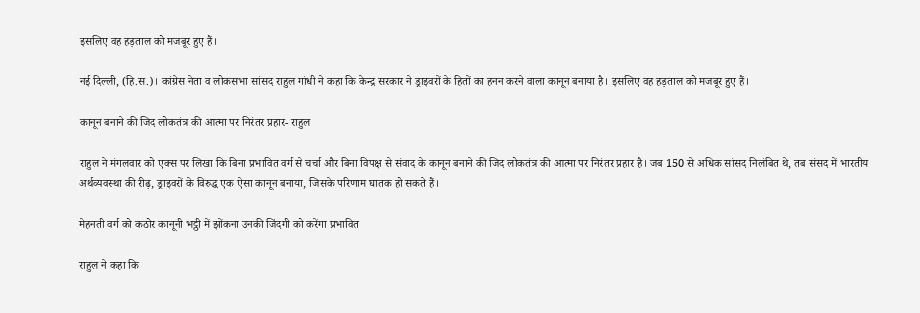इसलिए वह हड़ताल को मजबूर हुए हैं।

नई दिल्ली, (हि.स.)। कांग्रेस नेता व लोकसभा सांसद राहुल गांधी ने कहा कि केन्द्र सरकार ने ड्राइवरों के हितों का हनन करने वाला कानून बनाया है। इसलिए वह हड़ताल को मजबूर हुए हैं।

कानून बनाने की जिद लोकतंत्र की आत्मा पर निरंतर प्रहार- राहुल

राहुल ने मंगलवार को एक्स पर लिखा कि बिना प्रभावित वर्ग से चर्चा और बिना विपक्ष से संवाद के कानून बनाने की जिद लोकतंत्र की आत्मा पर निरंतर प्रहार है। जब 150 से अधिक सांसद निलंबित थे, तब संसद में भारतीय अर्थव्यवस्था की रीढ़, ड्राइवरों के विरुद्ध एक ऐसा कानून बनाया, जिसके परिणाम घातक हो सकते हैं।

मेहनती वर्ग को कठोर कानूनी भट्ठी में झोंकना उनकी जिंदगी को करेंगा प्रभावित

राहुल ने कहा कि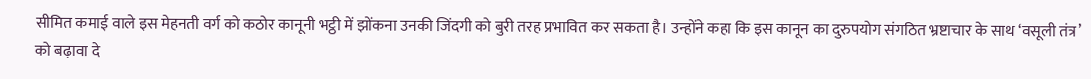सीमित कमाई वाले इस मेहनती वर्ग को कठोर कानूनी भट्ठी में झोंकना उनकी जिंदगी को बुरी तरह प्रभावित कर सकता है। उन्होंने कहा कि इस कानून का दुरुपयोग संगठित भ्रष्टाचार के साथ ‘वसूली तंत्र’ को बढ़ावा दे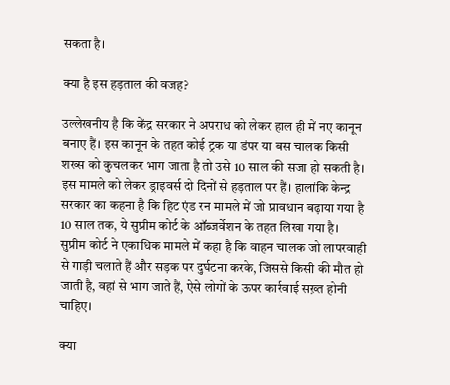सकता है।

क्या है इस हड़ताल की वजह?

उल्लेखनीय है कि केंद्र सरकार ने अपराध को लेकर हाल ही में नए कानून बनाए हैं। इस कानून के तहत कोई ट्रक या डंपर या बस चालक किसी शख्स को कुचलकर भाग जाता है तो उसे 10 साल की सजा हो सकती है। इस मामले को लेकर ड्राइवर्स दो दिनों से हड़ताल पर हैं। हालांकि केन्द्र सरकार का कहना है कि हिट एंड रन मामले में जो प्रावधान बढ़ाया गया है 10 साल तक, ये सुप्रीम कोर्ट के ऑब्जर्वेशन के तहत लिखा गया है। सुप्रीम कोर्ट ने एकाधिक मामले में कहा है कि वाहन चालक जो लापरवाही से गाड़ी चलाते हैं और सड़क पर दुर्घटना करके, जिससे किसी की मौत हो जाती है, वहां से भाग जाते हैं, ऐसे लोगों के ऊपर कार्रवाई सख़्त होनी चाहिए।

क्या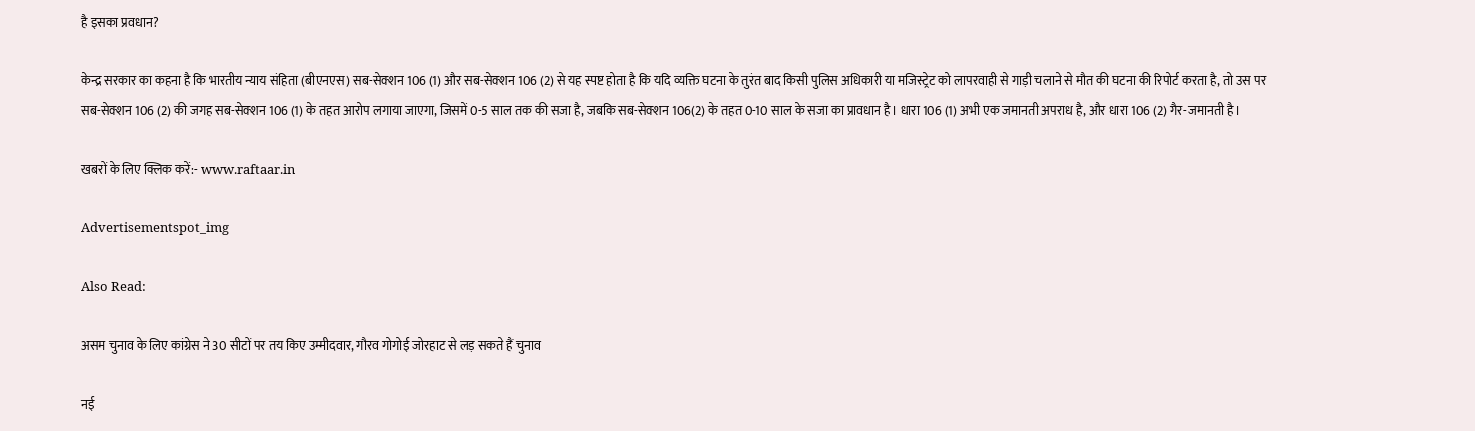है इसका प्रवधान?

केन्द्र सरकार का कहना है कि भारतीय न्याय संहिता (बीएनएस) सब-सेक्शन 106 (1) और सब-सेक्शन 106 (2) से यह स्पष्ट होता है कि यदि व्यक्ति घटना के तुरंत बाद किसी पुलिस अधिकारी या मजिस्ट्रेट को लापरवाही से गाड़ी चलाने से मौत की घटना की रिपोर्ट करता है, तो उस पर सब-सेक्शन 106 (2) की जगह सब-सेक्शन 106 (1) के तहत आरोप लगाया जाएगा, जिसमें 0-5 साल तक की सजा है, जबकि सब-सेक्शन 106(2) के तहत 0-10 साल के सजा का प्रावधान है। धारा 106 (1) अभी एक जमानती अपराध है, और धारा 106 (2) गैर-जमानती है।

खबरों के लिए क्लिक करें:- www.raftaar.in

Advertisementspot_img

Also Read:

असम चुनाव के लिए कांग्रेस ने 30 सीटों पर तय किए उम्मीदवार, गौरव गोगोई जोरहाट से लड़ सकते हैं चुनाव

नई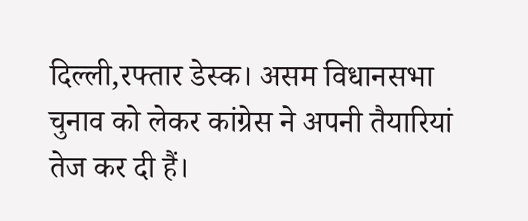दिल्ली,रफ्तार डेस्क। असम विधानसभा चुनाव को लेकर कांग्रेस ने अपनी तैयारियां तेज कर दी हैं।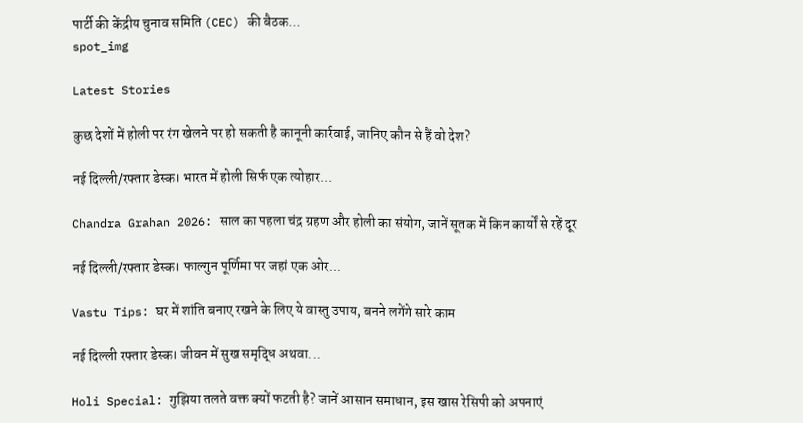पार्टी की केंद्रीय चुनाव समिति (CEC) की बैठक...
spot_img

Latest Stories

कुछ देशों में होली पर रंग खेलने पर हो सकती है कानूनी कार्रवाई, जानिए कौन से हैं वो देश?

नई दिल्ली/रफ्तार डेस्क। भारत में होली सिर्फ एक त्योहार...

Chandra Grahan 2026: साल का पहला चंद्र ग्रहण और होली का संयोग, जानें सूतक में किन कार्यों से रहें दूर

नई दिल्ली/रफ्तार डेस्क। फाल्गुन पूर्णिमा पर जहां एक ओर...

Vastu Tips: घर में शांति बनाए रखने के लिए ये वास्तु उपाय, बनने लगेंगे सारे काम

नई दिल्ली रफ्तार डेस्क। जीवन में सुख समृद्धि अथवा...

Holi Special: गुझिया तलते वक्त क्यों फटती है? जानें आसान समाधान, इस खास रेसिपी को अपनाएं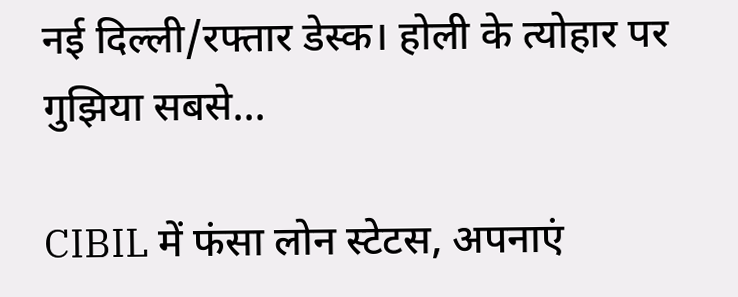नई दिल्ली/रफ्तार डेस्क। होली के त्योहार पर गुझिया सबसे...

CIBIL में फंसा लोन स्टेटस, अपनाएं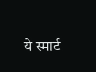ये स्मार्ट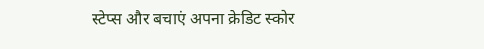स्टेप्स और बचाएं अपना क्रेडिट स्कोर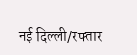नई दिल्ली/रफ्तार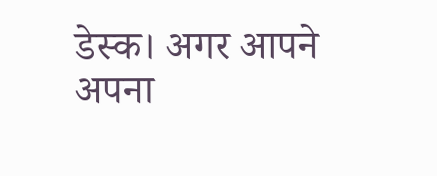डेस्क। अगर आपने अपना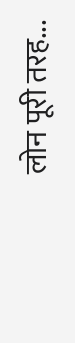लोन पूरी तरह...